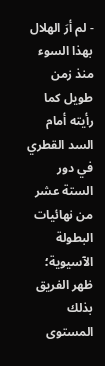- لم أرَ الهلال بهذا السوء منذ زمن طويل كما رأيته أمام السد القطري في دور الستة عشر من نهائيات البطولة الآسيوية؛ ظهر الفريق بذلك المستوى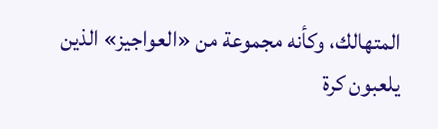المتهالك، وكأنه مجموعة من «العواجيز» الذين يلعبون كرة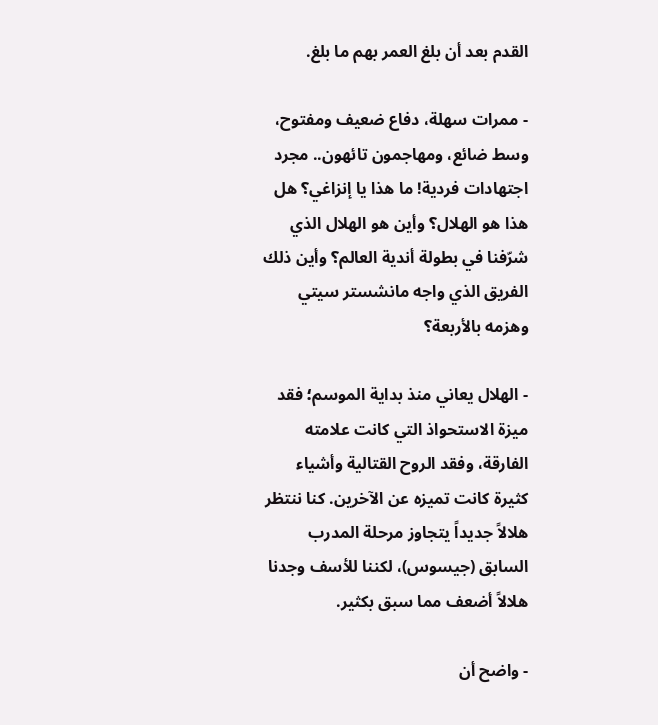القدم بعد أن بلغ العمر بهم ما بلغ.

- ممرات سهلة، دفاع ضعيف ومفتوح، وسط ضائع، ومهاجمون تائهون.. مجرد اجتهادات فردية! ما هذا يا إنزاغي؟ هل هذا هو الهلال؟ وأين هو الهلال الذي شرّفنا في بطولة أندية العالم؟ وأين ذلك الفريق الذي واجه مانشستر سيتي وهزمه بالأربعة؟

- الهلال يعاني منذ بداية الموسم؛ فقد ميزة الاستحواذ التي كانت علامته الفارقة، وفقد الروح القتالية وأشياء كثيرة كانت تميزه عن الآخرين. كنا ننتظر هلالاً جديداً يتجاوز مرحلة المدرب السابق (جيسوس)، لكننا للأسف وجدنا هلالاً أضعف مما سبق بكثير.

- واضح أن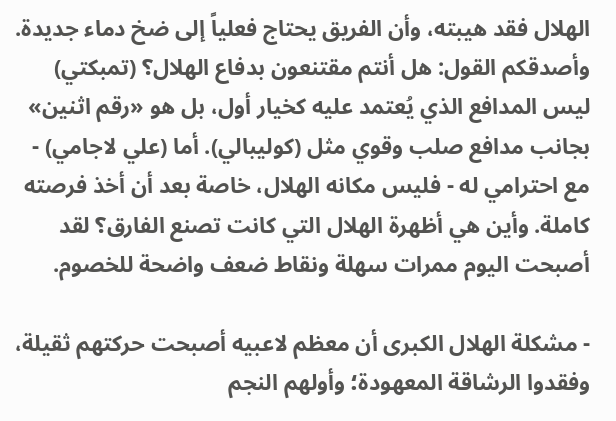الهلال فقد هيبته، وأن الفريق يحتاج فعلياً إلى ضخ دماء جديدة. وأصدقكم القول: هل أنتم مقتنعون بدفاع الهلال؟ (تمبكتي) ليس المدافع الذي يُعتمد عليه كخيار أول، بل هو «رقم اثنين» بجانب مدافع صلب وقوي مثل (كوليبالي). أما (علي لاجامي) - مع احترامي له - فليس مكانه الهلال، خاصة بعد أن أخذ فرصته كاملة. وأين هي أظهرة الهلال التي كانت تصنع الفارق؟ لقد أصبحت اليوم ممرات سهلة ونقاط ضعف واضحة للخصوم.

- مشكلة الهلال الكبرى أن معظم لاعبيه أصبحت حركتهم ثقيلة، وفقدوا الرشاقة المعهودة؛ وأولهم النجم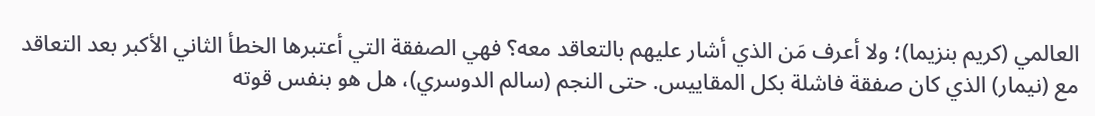العالمي (كريم بنزيما)؛ ولا أعرف مَن الذي أشار عليهم بالتعاقد معه؟ فهي الصفقة التي أعتبرها الخطأ الثاني الأكبر بعد التعاقد مع (نيمار) الذي كان صفقة فاشلة بكل المقاييس. حتى النجم (سالم الدوسري)، هل هو بنفس قوته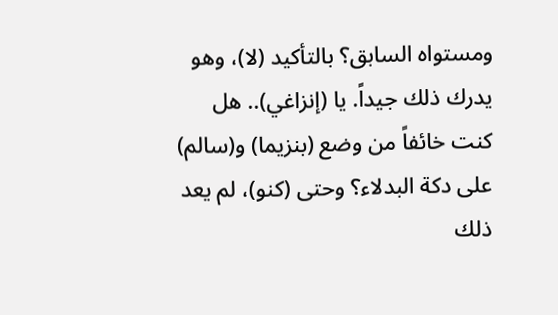ومستواه السابق؟ بالتأكيد (لا)، وهو يدرك ذلك جيداً. يا (إنزاغي).. هل كنت خائفاً من وضع (بنزيما) و(سالم) على دكة البدلاء؟ وحتى (كنو)، لم يعد ذلك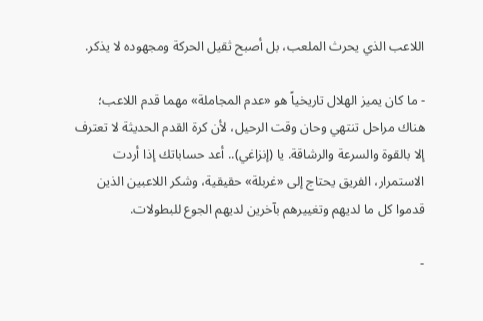اللاعب الذي يحرث الملعب، بل أصبح ثقيل الحركة ومجهوده لا يذكر.

- ما كان يميز الهلال تاريخياً هو «عدم المجاملة» مهما قدم اللاعب؛ هناك مراحل تنتهي وحان وقت الرحيل، لأن كرة القدم الحديثة لا تعترف إلا بالقوة والسرعة والرشاقة. يا (إنزاغي).. أعد حساباتك إذا أردت الاستمرار، الفريق يحتاج إلى «غربلة» حقيقية، وشكر اللاعبين الذين قدموا كل ما لديهم وتغييرهم بآخرين لديهم الجوع للبطولات.

-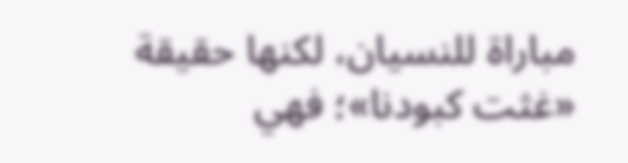مباراة للنسيان، لكنها حقيقة «غثت كبودنا»؛ فهي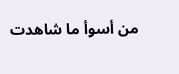من أسوأ ما شاهدت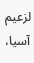لزعيم آسيا،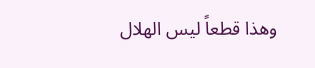وهذا قطعاً ليس الهلال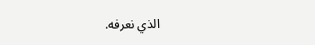الذي نعرفه.